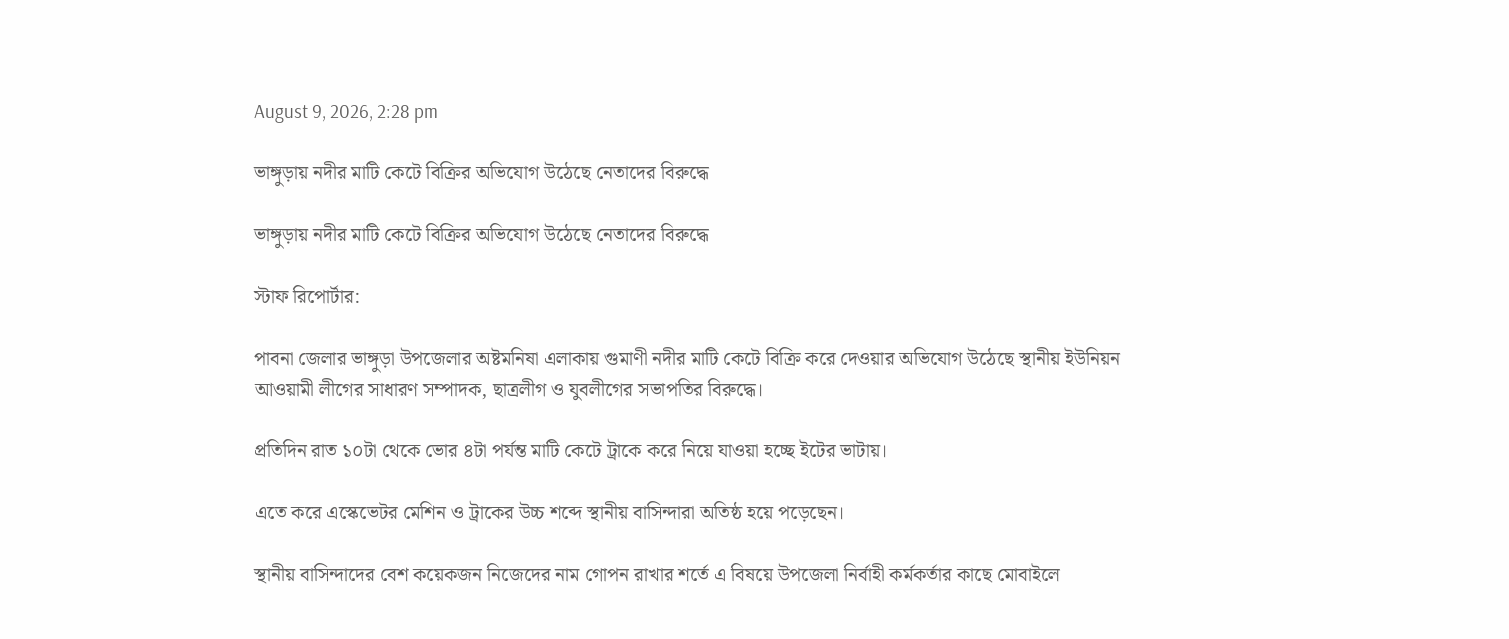August 9, 2026, 2:28 pm

ভাঙ্গুড়ায় নদীর মাটি কেটে বিক্রির অভিযোগ উঠেছে নেতাদের বিরুদ্ধে

ভাঙ্গুড়ায় নদীর মাটি কেটে বিক্রির অভিযোগ উঠেছে নেতাদের বিরুদ্ধে

স্টাফ রিপোর্টার:

পাবনা জেলার ভাঙ্গুড়া উপজেলার অষ্টমনিষা এলাকায় গুমাণী নদীর মাটি কেটে বিক্রি করে দেওয়ার অভিযোগ উঠেছে স্থানীয় ইউনিয়ন আওয়ামী লীগের সাধারণ সম্পাদক, ছাত্রলীগ ও যুবলীগের সভাপতির বিরুদ্ধে।

প্রতিদিন রাত ১০টা থেকে ভোর ৪টা পর্যন্ত মাটি কেটে ট্রাকে করে নিয়ে যাওয়া হচ্ছে ইটের ভাটায়।

এতে করে এস্কেভেটর মেশিন ও ট্রাকের উচ্চ শব্দে স্থানীয় বাসিন্দারা অতিষ্ঠ হয়ে পড়েছেন।

স্থানীয় বাসিন্দাদের বেশ কয়েকজন নিজেদের নাম গোপন রাখার শর্তে এ বিষয়ে উপজেলা নির্বাহী কর্মকর্তার কাছে মোবাইলে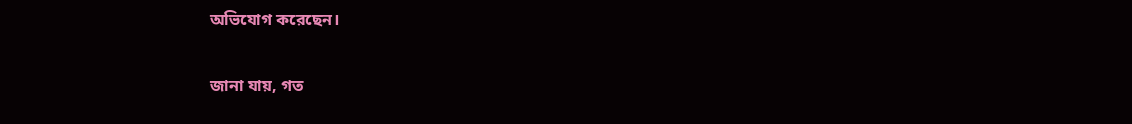অভিযোগ করেছেন।

জানা যায়, গত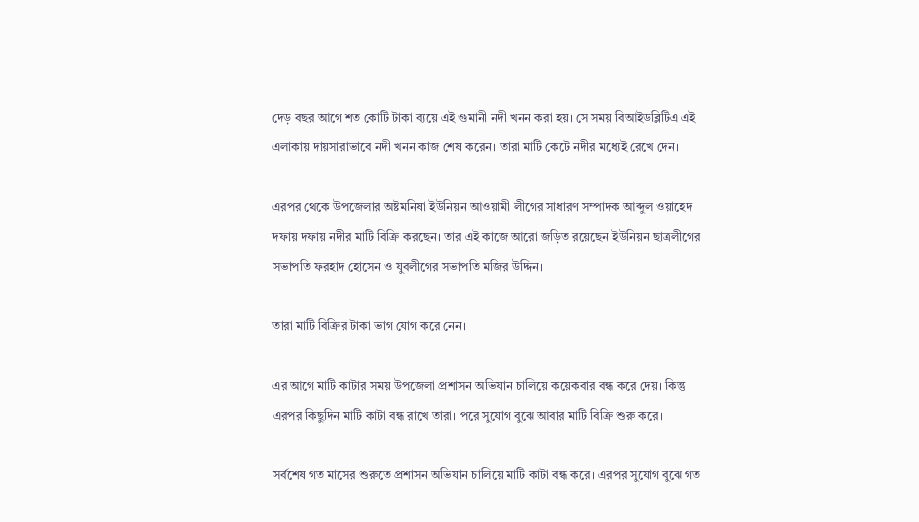দেড় বছর আগে শত কোটি টাকা ব্যয়ে এই গুমানী নদী খনন করা হয়। সে সময় বিআইডব্লিটিএ এই এলাকায় দায়সারাভাবে নদী খনন কাজ শেষ করেন। তারা মাটি কেটে নদীর মধ্যেই রেখে দেন।

এরপর থেকে উপজেলার অষ্টমনিষা ইউনিয়ন আওয়ামী লীগের সাধারণ সম্পাদক আব্দুল ওয়াহেদ দফায় দফায় নদীর মাটি বিক্রি করছেন। তার এই কাজে আরো জড়িত রয়েছেন ইউনিয়ন ছাত্রলীগের সভাপতি ফরহাদ হোসেন ও যুবলীগের সভাপতি মজির উদ্দিন।

তারা মাটি বিক্রির টাকা ভাগ যোগ করে নেন।

এর আগে মাটি কাটার সময় উপজেলা প্রশাসন অভিযান চালিয়ে কয়েকবার বন্ধ করে দেয়। কিন্তু এরপর কিছুদিন মাটি কাটা বন্ধ রাখে তারা। পরে সুযোগ বুঝে আবার মাটি বিক্রি শুরু করে।

সর্বশেষ গত মাসের শুরুতে প্রশাসন অভিযান চালিয়ে মাটি কাটা বন্ধ করে। এরপর সুযোগ বুঝে গত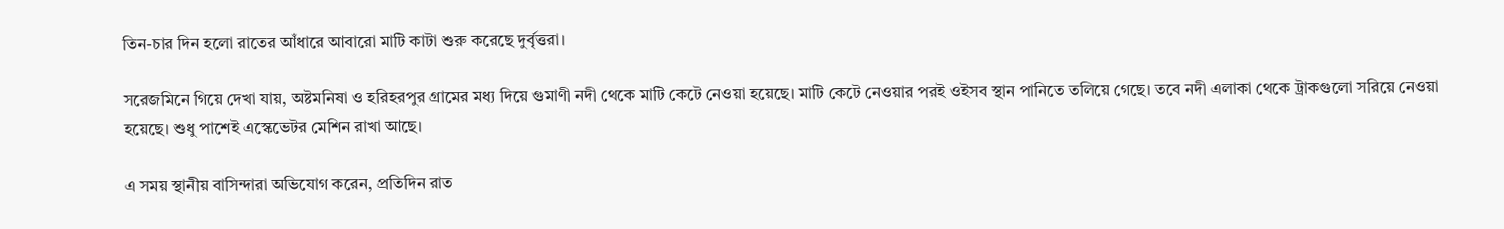তিন-চার দিন হলো রাতের আঁধারে আবারো মাটি কাটা শুরু করেছে দুর্বৃত্তরা।

সরেজমিনে গিয়ে দেখা যায়, অষ্টমনিষা ও হরিহরপুর গ্রামের মধ্য দিয়ে গুমাণী নদী থেকে মাটি কেটে নেওয়া হয়েছে। মাটি কেটে নেওয়ার পরই ওইসব স্থান পানিতে তলিয়ে গেছে। তবে নদী এলাকা থেকে ট্রাকগুলো সরিয়ে নেওয়া হয়েছে। শুধু পাশেই এস্কেভেটর মেশিন রাখা আছে।

এ সময় স্থানীয় বাসিন্দারা অভিযোগ করেন, প্রতিদিন রাত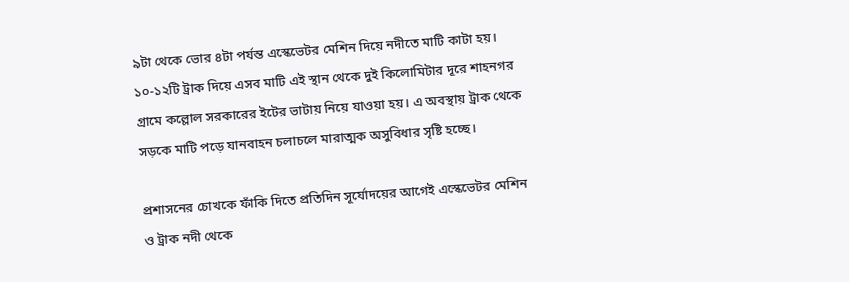৯টা থেকে ভোর ৪টা পর্যন্ত এস্কেভেটর মেশিন দিয়ে নদীতে মাটি কাটা হয়। ১০-১২টি ট্রাক দিয়ে এসব মাটি এই স্থান থেকে দুই কিলোমিটার দূরে শাহনগর গ্রামে কল্লোল সরকারের ইটের ভাটায় নিয়ে যাওয়া হয়। এ অবস্থায় ট্রাক থেকে সড়কে মাটি পড়ে যানবাহন চলাচলে মারাত্মক অসুবিধার সৃষ্টি হচ্ছে।

প্রশাসনের চোখকে ফাঁকি দিতে প্রতিদিন সূর্যোদয়ের আগেই এস্কেভেটর মেশিন ও ট্রাক নদী থেকে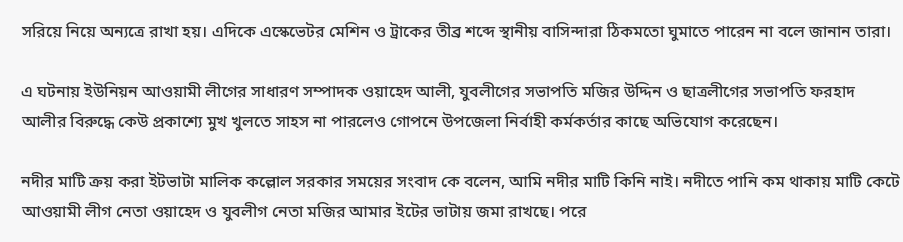সরিয়ে নিয়ে অন্যত্রে রাখা হয়। এদিকে এস্কেভেটর মেশিন ও ট্রাকের তীব্র শব্দে স্থানীয় বাসিন্দারা ঠিকমতো ঘুমাতে পারেন না বলে জানান তারা।

এ ঘটনায় ইউনিয়ন আওয়ামী লীগের সাধারণ সম্পাদক ওয়াহেদ আলী, যুবলীগের সভাপতি মজির উদ্দিন ও ছাত্রলীগের সভাপতি ফরহাদ আলীর বিরুদ্ধে কেউ প্রকাশ্যে মুখ খুলতে সাহস না পারলেও গোপনে উপজেলা নির্বাহী কর্মকর্তার কাছে অভিযোগ করেছেন।

নদীর মাটি ক্রয় করা ইটভাটা মালিক কল্লোল সরকার সময়ের সংবাদ কে বলেন, আমি নদীর মাটি কিনি নাই। নদীতে পানি কম থাকায় মাটি কেটে আওয়ামী লীগ নেতা ওয়াহেদ ও যুবলীগ নেতা মজির আমার ইটের ভাটায় জমা রাখছে। পরে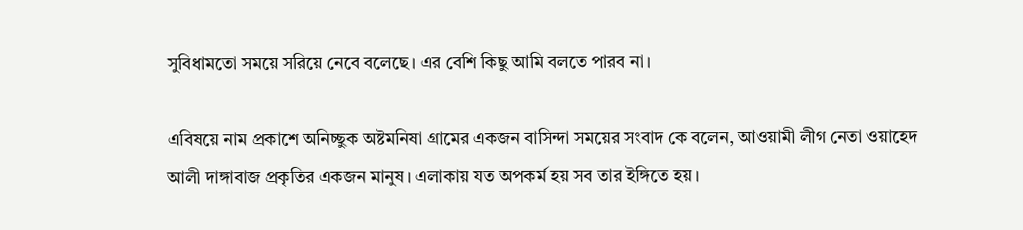সুবিধামতো সময়ে সরিয়ে নেবে বলেছে। এর বেশি কিছু আমি বলতে পারব না।

এবিষয়ে নাম প্রকাশে অনিচ্ছুক অষ্টমনিষা গ্রামের একজন বাসিন্দা সময়ের সংবাদ কে বলেন, আওয়ামী লীগ নেতা ওয়াহেদ আলী দাঙ্গাবাজ প্রকৃতির একজন মানুষ। এলাকায় যত অপকর্ম হয় সব তার ইঙ্গিতে হয়।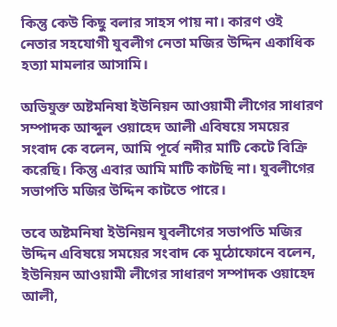কিন্তু কেউ কিছু বলার সাহস পায় না। কারণ ওই নেতার সহযোগী যুবলীগ নেতা মজির উদ্দিন একাধিক হত্যা মামলার আসামি।

অভিযুক্ত অষ্টমনিষা ইউনিয়ন আওয়ামী লীগের সাধারণ সম্পাদক আব্দুল ওয়াহেদ আলী এবিষয়ে সময়ের সংবাদ কে বলেন, আমি পূর্বে নদীর মাটি কেটে বিক্রি করেছি। কিন্তু এবার আমি মাটি কাটছি না। যুবলীগের সভাপতি মজির উদ্দিন কাটতে পারে।

তবে অষ্টমনিষা ইউনিয়ন যুবলীগের সভাপতি মজির উদ্দিন এবিষয়ে সময়ের সংবাদ কে মুঠোফোনে বলেন, ইউনিয়ন আওয়ামী লীগের সাধারণ সম্পাদক ওয়াহেদ আলী,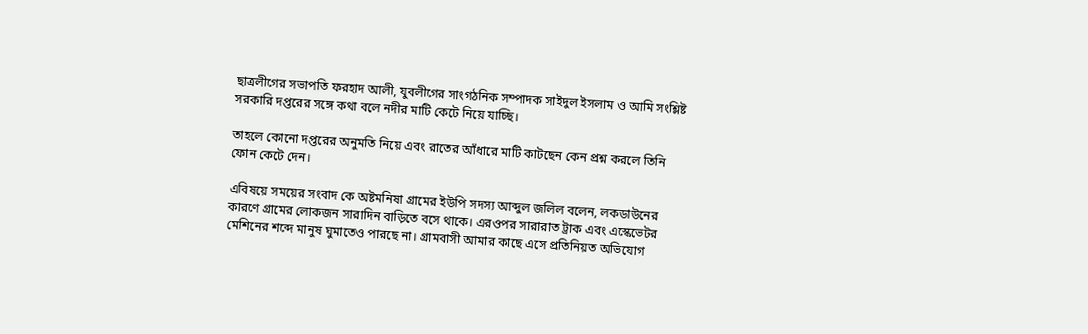ছাত্রলীগের সভাপতি ফরহাদ আলী, যুবলীগের সাংগঠনিক সম্পাদক সাইদুল ইসলাম ও আমি সংশ্লিষ্ট সরকারি দপ্তরের সঙ্গে কথা বলে নদীর মাটি কেটে নিয়ে যাচ্ছি।

তাহলে কোনো দপ্তরের অনুমতি নিয়ে এবং রাতের আঁধারে মাটি কাটছেন কেন প্রশ্ন করলে তিনি ফোন কেটে দেন।

এবিষয়ে সময়ের সংবাদ কে অষ্টমনিষা গ্রামের ইউপি সদস্য আব্দুল জলিল বলেন, লকডাউনের কারণে গ্রামের লোকজন সারাদিন বাড়িতে বসে থাকে। এরওপর সারারাত ট্রাক এবং এস্কেভেটর মেশিনের শব্দে মানুষ ঘুমাতেও পারছে না। গ্রামবাসী আমার কাছে এসে প্রতিনিয়ত অভিযোগ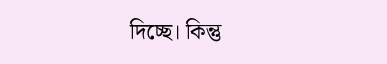দিচ্ছে। কিন্তু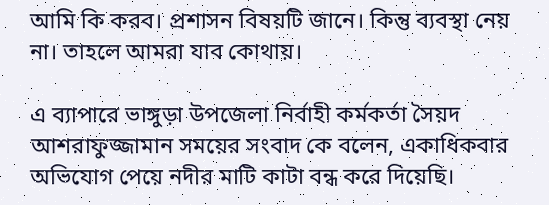আমি কি করব। প্রশাসন বিষয়টি জানে। কিন্তু ব্যবস্থা নেয় না। তাহলে আমরা যাব কোথায়।

এ ব্যাপারে ভাঙ্গুড়া উপজেলা নির্বাহী কর্মকর্তা সৈয়দ আশরাফুজ্জামান সময়ের সংবাদ কে বলেন, একাধিকবার অভিযোগ পেয়ে নদীর মাটি কাটা বন্ধ করে দিয়েছি।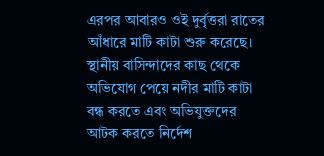এরপর আবারও ওই দুর্বৃত্তরা রাতের আঁধারে মাটি কাটা শুরু করেছে। স্থানীয় বাসিন্দাদের কাছ থেকে অভিযোগ পেয়ে নদীর মাটি কাটা বন্ধ করতে এবং অভিযুক্তদের আটক করতে নির্দেশ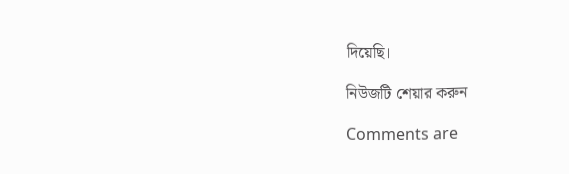দিয়েছি।

নিউজটি শেয়ার করুন

Comments are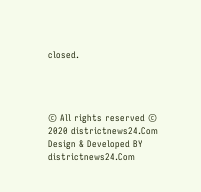closed.




© All rights reserved © 2020 districtnews24.Com
Design & Developed BY districtnews24.Com